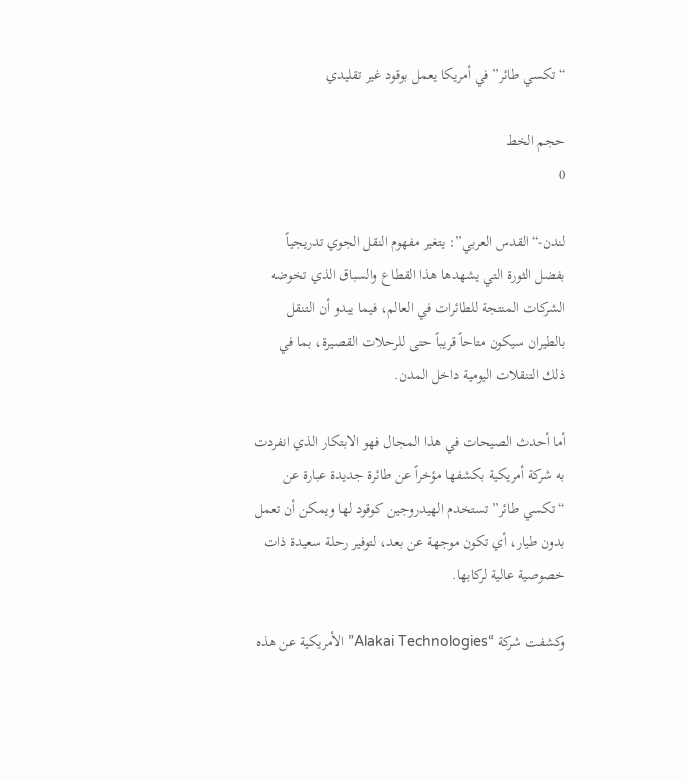“تكسي طائر” في أمريكا يعمل بوقود غير تقليدي

حجم الخط
0

لندن-“القدس العربي”: يتغير مفهوم النقل الجوي تدريجياً بفضل الثورة التي يشهدها هذا القطاع والسباق الذي تخوضه الشركات المنتجة للطائرات في العالم، فيما يبدو أن التنقل بالطيران سيكون متاحاً قريباً حتى للرحلات القصيرة، بما في ذلك التنقلات اليومية داخل المدن.

أما أحدث الصيحات في هذا المجال فهو الابتكار الذي انفردت به شركة أمريكية بكشفها مؤخراً عن طائرة جديدة عبارة عن “تكسي طائر” تستخدم الهيدروجين كوقود لها ويمكن أن تعمل بدون طيار، أي تكون موجهة عن بعد، لتوفير رحلة سعيدة ذات خصوصية عالية لركابها.

وكشفت شركة “Alakai Technologies” الأمريكية عن هذه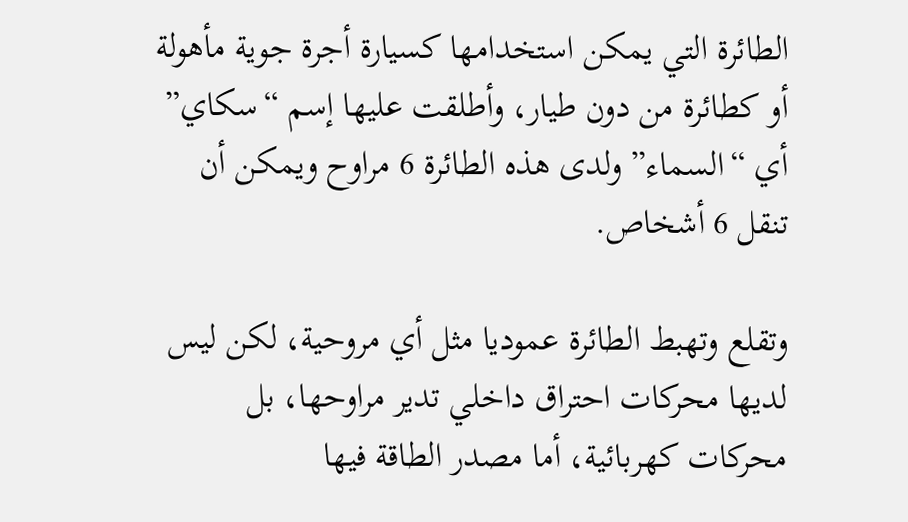الطائرة التي يمكن استخدامها كسيارة أجرة جوية مأهولة أو كطائرة من دون طيار، وأطلقت عليها إسم “سكاي” أي “السماء” ولدى هذه الطائرة 6 مراوح ويمكن أن تنقل 6 أشخاص.

وتقلع وتهبط الطائرة عموديا مثل أي مروحية، لكن ليس لديها محركات احتراق داخلي تدير مراوحها، بل محركات كهربائية، أما مصدر الطاقة فيها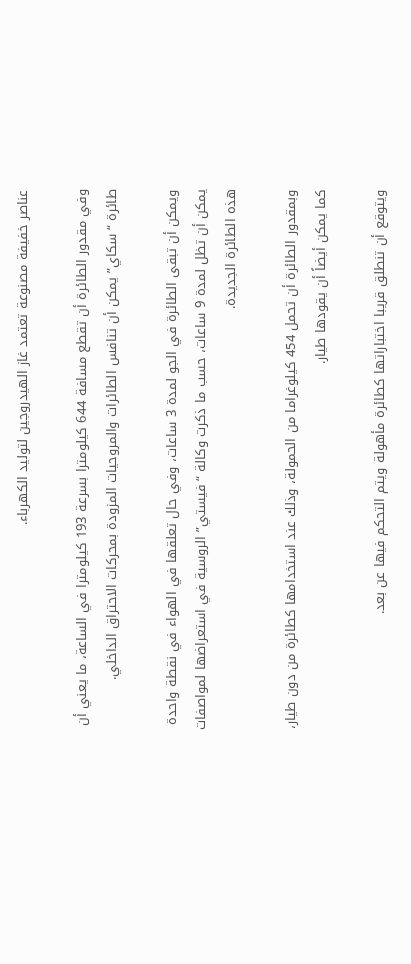عناصر خفيفة مصنوعة تعتمد غاز الهيدروجين لتوليد الكهرباء.

وفي مقدور الطائرة أن تقطع مسافة 644 كيلومترا بسرعة 193 كيلومترا في الساعة، ما يعني أن طائرة “سكاي” يمكن أن تنافس الطائرات والمروحيات المزودة بمحركات الاحتراق الداخلي.

ويمكن أن تبقى الطائرة في الجو لمدة 3 ساعات، وفي حال تعلقها في الهواء في نقطة واحدة يمكن أن تظل لمدة 9 ساعات، حسب ما ذكرت وكالة “فيستي” الروسية في استعراضها لمواصفات هذه الطائرة الجديدة.

وبمقدور الطائرة أن تحمل 454 كيلوغراما من الحمولة، وذلك عند استخدامها كطائرة من دون طيار، كما يمكن أيضاً أن يقودها طيار.

ويتوقع أن تنطلق قريبا اختباراتها كطائرة مأهولة ويتم التحكم فيها عن بعد.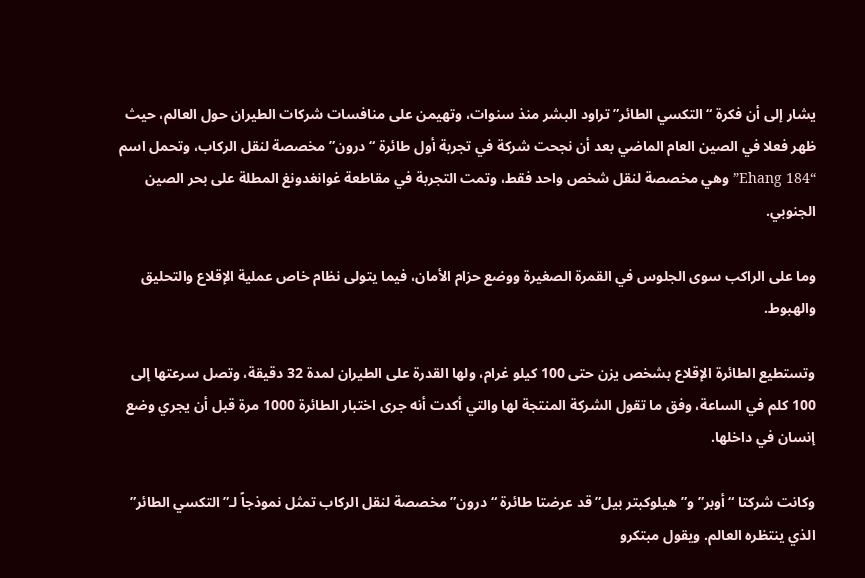يشار إلى أن فكرة “التكسي الطائر” تراود البشر منذ سنوات، وتهيمن على منافسات شركات الطيران حول العالم، حيث ظهر فعلا في الصين العام الماضي بعد أن نجحت شركة في تجربة أول طائرة “درون” مخصصة لنقل الركاب، وتحمل اسم “Ehang 184” وهي مخصصة لنقل شخص واحد فقط، وتمت التجربة في مقاطعة غوانغدونغ المطلة على بحر الصين الجنوبي.

وما على الراكب سوى الجلوس في القمرة الصغيرة ووضع حزام الأمان، فيما يتولى نظام خاص عملية الإقلاع والتحليق والهبوط.

وتستطيع الطائرة الإقلاع بشخص يزن حتى 100 كيلو غرام، ولها القدرة على الطيران لمدة 32 دقيقة، وتصل سرعتها إلى 100 كلم في الساعة، وفق ما تقول الشركة المنتجة لها والتي أكدت أنه جرى اختبار الطائرة 1000 مرة قبل أن يجري وضع إنسان في داخلها.

وكانت شركتا “أوبر” و”هيلوكبتر بيل” قد عرضتا طائرة “درون” مخصصة لنقل الركاب تمثل نموذجاً لـ”التكسي الطائر” الذي ينتظره العالم. ويقول مبتكرو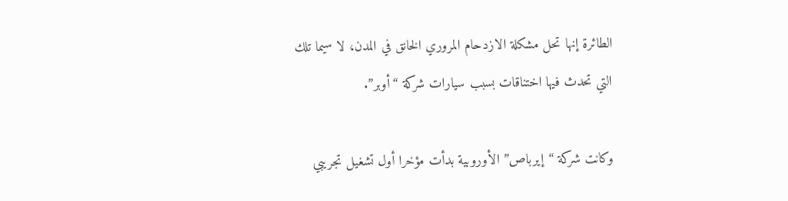الطائرة إنها تحل مشكلة الازدحام المروري الخانق في المدن، لا سيما تلك التي تحدث فيها اختناقات بسبب سيارات شركة “أوبر”.

وكانت شركة “إيرباص” الأوروبية بدأت مؤخرا أول تشغيل تجريبي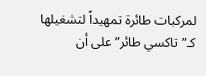لمركبات طائرة تمهيداً لتشغيلها كـ”تاكسي طائر” على أن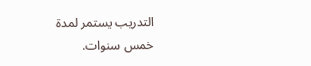التدريب يستمر لمدة خمس سنوات.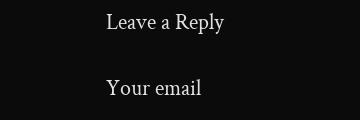Leave a Reply

Your email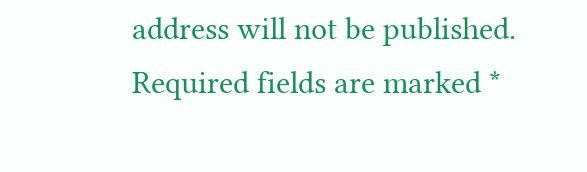address will not be published. Required fields are marked *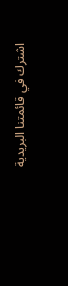اشترك في قائمتنا البريدية